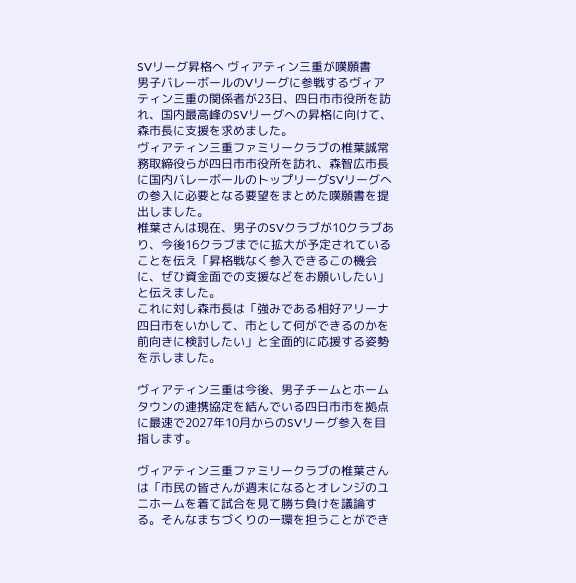SVリーグ昇格へ ヴィアティン三重が嘆願書
男子バレーボールのVリーグに参戦するヴィアティン三重の関係者が23日、四日市市役所を訪れ、国内最高峰のSVリーグへの昇格に向けて、森市長に支援を求めました。
ヴィアティン三重ファミリークラブの椎葉誠常務取締役らが四日市市役所を訪れ、森智広市長に国内バレーボールのトップリーグSVリーグへの参入に必要となる要望をまとめた嘆願書を提出しました。
椎葉さんは現在、男子のSVクラブが10クラブあり、今後16クラブまでに拡大が予定されていることを伝え「昇格戦なく参入できるこの機会に、ぜひ資金面での支援などをお願いしたい」と伝えました。
これに対し森市長は「強みである相好アリーナ四日市をいかして、市として何ができるのかを前向きに検討したい」と全面的に応援する姿勢を示しました。

ヴィアティン三重は今後、男子チームとホームタウンの連携協定を結んでいる四日市市を拠点に最速で2027年10月からのSVリーグ参入を目指します。

ヴィアティン三重ファミリークラブの椎葉さんは「市民の皆さんが週末になるとオレンジのユニホームを着て試合を見て勝ち負けを議論する。そんなまちづくりの一環を担うことができ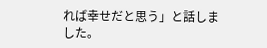れば幸せだと思う」と話しました。